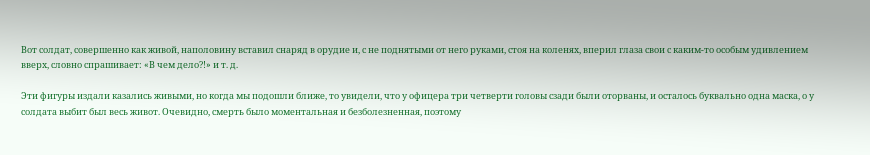Вот солдат, совершенно как живой, наполовину вставил снаряд в орудие и, с не поднятыми от него руками, стоя на коленях, вперил глаза свои с каким-то особым удивлением вверх, словно спрашивает: «В чем дело?!» и т. д.

Эти фигуры издали казались живыми, но когда мы подошли ближе, то увидели, что у офицера три четверти головы сзади были оторваны, и осталось буквально одна маска, о у солдата выбит был весь живот. Очевидно, смерть было моментальная и безболезненная, поэтому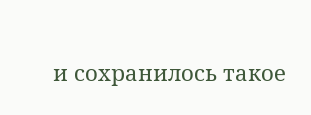и сохранилось такое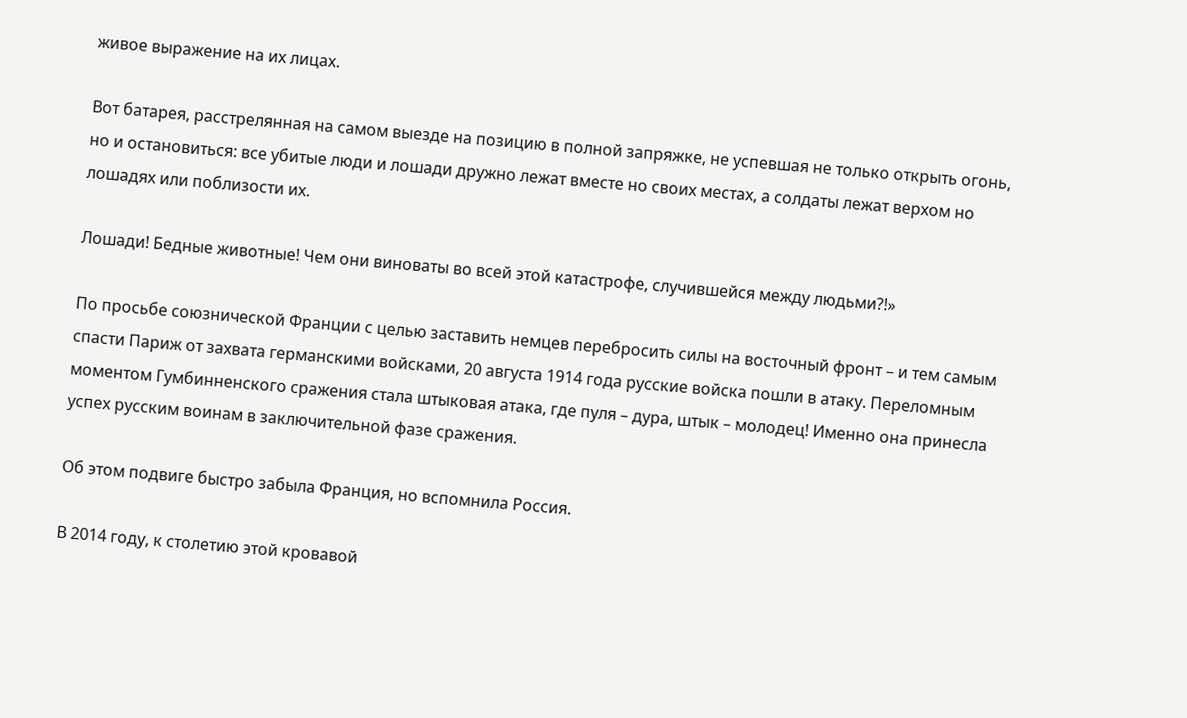живое выражение на их лицах.

Вот батарея, расстрелянная на самом выезде на позицию в полной запряжке, не успевшая не только открыть огонь, но и остановиться: все убитые люди и лошади дружно лежат вместе но своих местах, а солдаты лежат верхом но лошадях или поблизости их.

Лошади! Бедные животные! Чем они виноваты во всей этой катастрофе, случившейся между людьми?!»

По просьбе союзнической Франции с целью заставить немцев перебросить силы на восточный фронт – и тем самым спасти Париж от захвата германскими войсками, 20 августа 1914 года русские войска пошли в атаку. Переломным моментом Гумбинненского сражения стала штыковая атака, где пуля – дура, штык – молодец! Именно она принесла успех русским воинам в заключительной фазе сражения.

Об этом подвиге быстро забыла Франция, но вспомнила Россия.

В 2014 году, к столетию этой кровавой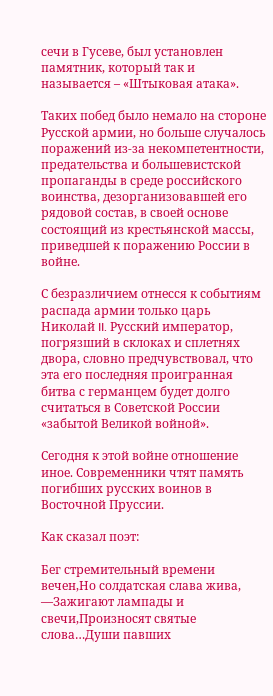сечи в Гусеве, был установлен памятник, который так и называется – «Штыковая атака».

Таких побед было немало на стороне Русской армии, но больше случалось поражений из-за некомпетентности, предательства и большевистской пропаганды в среде российского воинства, дезорганизовавшей его рядовой состав, в своей основе состоящий из крестьянской массы, приведшей к поражению России в войне.

С безразличием отнесся к событиям распада армии только царь Николай II. Русский император, погрязший в склоках и сплетнях двора, словно предчувствовал, что эта его последняя проигранная битва с германцем будет долго считаться в Советской России «забытой Великой войной».

Сегодня к этой войне отношение иное. Современники чтят память погибших русских воинов в Восточной Пруссии.

Как сказал поэт:

Бег стремительный времени вечен,Но солдатская слава жива, —Зажигают лампады и свечи,Произносят святые слова…Души павших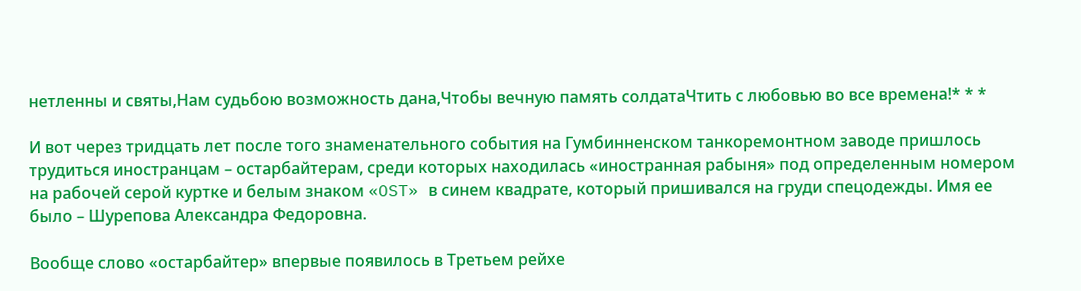нетленны и святы,Нам судьбою возможность дана,Чтобы вечную память солдатаЧтить с любовью во все времена!* * *

И вот через тридцать лет после того знаменательного события на Гумбинненском танкоремонтном заводе пришлось трудиться иностранцам – остарбайтерам, среди которых находилась «иностранная рабыня» под определенным номером на рабочей серой куртке и белым знаком «OST» в синем квадрате, который пришивался на груди спецодежды. Имя ее было – Шурепова Александра Федоровна.

Вообще слово «остарбайтер» впервые появилось в Третьем рейхе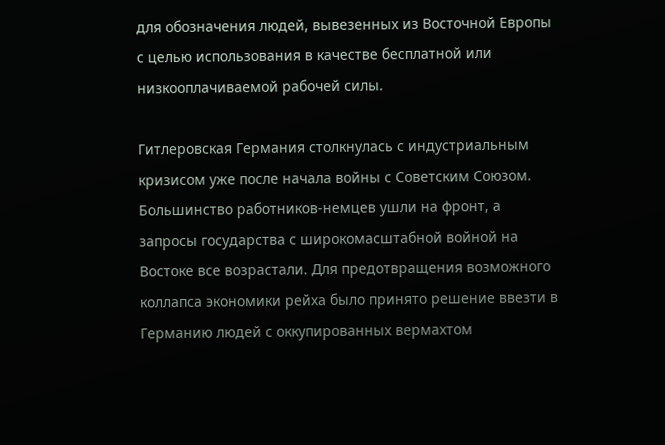для обозначения людей, вывезенных из Восточной Европы с целью использования в качестве бесплатной или низкооплачиваемой рабочей силы.

Гитлеровская Германия столкнулась с индустриальным кризисом уже после начала войны с Советским Союзом. Большинство работников-немцев ушли на фронт, а запросы государства с широкомасштабной войной на Востоке все возрастали. Для предотвращения возможного коллапса экономики рейха было принято решение ввезти в Германию людей с оккупированных вермахтом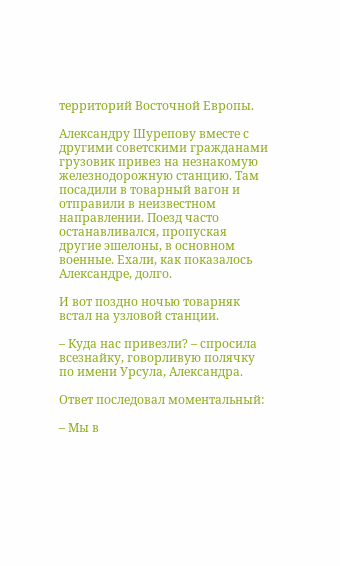территорий Восточной Европы.

Александру Шурепову вместе с другими советскими гражданами грузовик привез на незнакомую железнодорожную станцию. Там посадили в товарный вагон и отправили в неизвестном направлении. Поезд часто останавливался, пропуская другие эшелоны, в основном военные. Ехали, как показалось Александре, долго.

И вот поздно ночью товарняк встал на узловой станции.

– Куда нас привезли? – спросила всезнайку, говорливую полячку по имени Урсула, Александра.

Ответ последовал моментальный:

– Мы в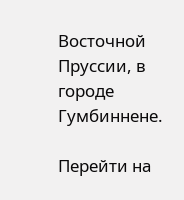Восточной Пруссии, в городе Гумбиннене.

Перейти на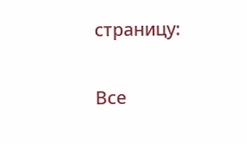страницу:

Все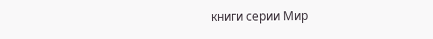книги серии Мир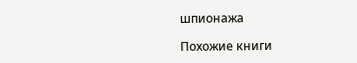шпионажа

Похожие книги